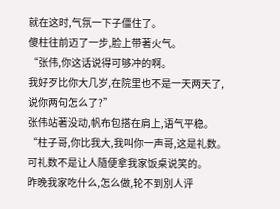就在这时,气氛一下子僵住了。
傻柱往前迈了一步,脸上带著火气。
“张伟,你这话说得可够冲的啊。
我好歹比你大几岁,在院里也不是一天两天了,
说你两句怎么了?”
张伟站著没动,帆布包搭在肩上,语气平稳。
“柱子哥,你比我大,我叫你一声哥,这是礼数。
可礼数不是让人隨便拿我家饭桌说笑的。
昨晚我家吃什么,怎么做,轮不到別人评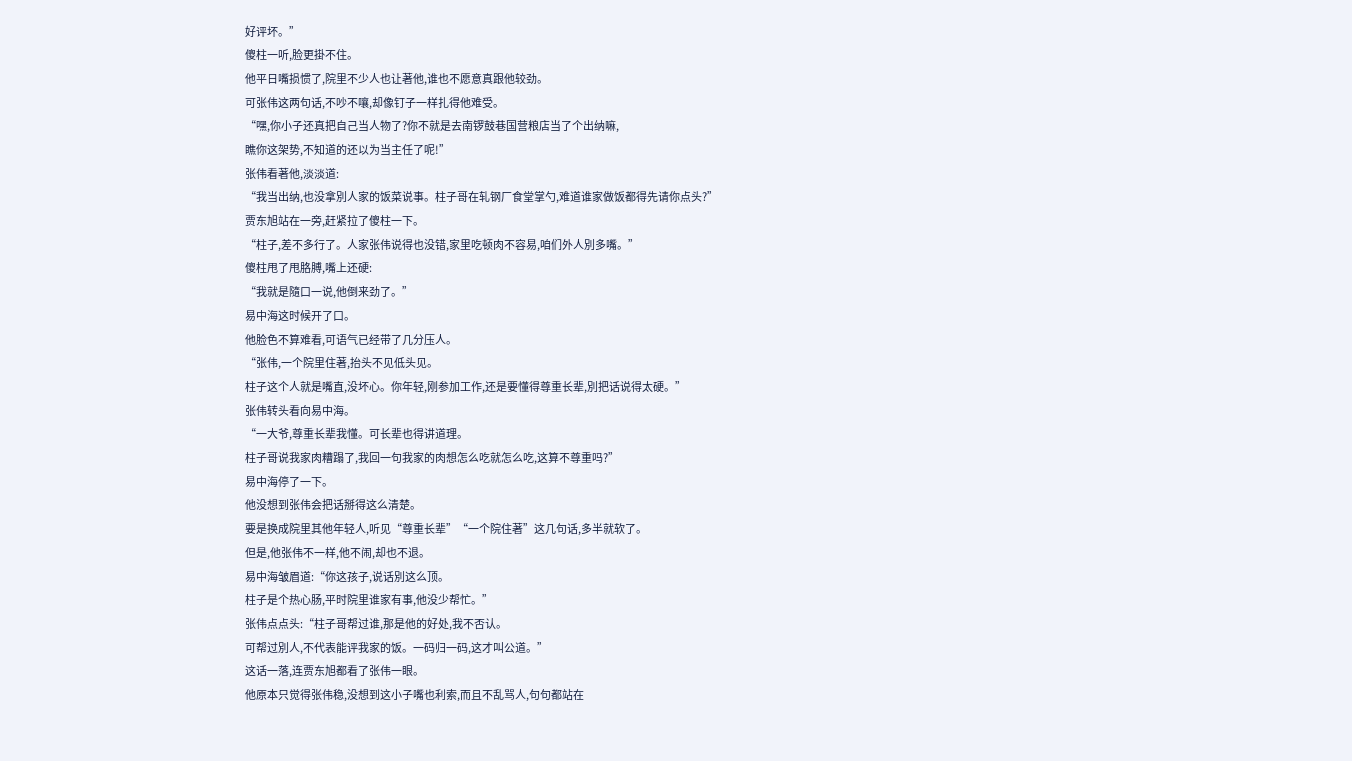好评坏。”
傻柱一听,脸更掛不住。
他平日嘴损惯了,院里不少人也让著他,谁也不愿意真跟他较劲。
可张伟这两句话,不吵不嚷,却像钉子一样扎得他难受。
“嘿,你小子还真把自己当人物了?你不就是去南锣鼓巷国营粮店当了个出纳嘛,
瞧你这架势,不知道的还以为当主任了呢!”
张伟看著他,淡淡道:
“我当出纳,也没拿別人家的饭菜说事。柱子哥在轧钢厂食堂掌勺,难道谁家做饭都得先请你点头?”
贾东旭站在一旁,赶紧拉了傻柱一下。
“柱子,差不多行了。人家张伟说得也没错,家里吃顿肉不容易,咱们外人別多嘴。”
傻柱甩了甩胳膊,嘴上还硬:
“我就是隨口一说,他倒来劲了。”
易中海这时候开了口。
他脸色不算难看,可语气已经带了几分压人。
“张伟,一个院里住著,抬头不见低头见。
柱子这个人就是嘴直,没坏心。你年轻,刚参加工作,还是要懂得尊重长辈,別把话说得太硬。”
张伟转头看向易中海。
“一大爷,尊重长辈我懂。可长辈也得讲道理。
柱子哥说我家肉糟蹋了,我回一句我家的肉想怎么吃就怎么吃,这算不尊重吗?”
易中海停了一下。
他没想到张伟会把话掰得这么清楚。
要是换成院里其他年轻人,听见“尊重长辈”“一个院住著”这几句话,多半就软了。
但是,他张伟不一样,他不闹,却也不退。
易中海皱眉道:“你这孩子,说话別这么顶。
柱子是个热心肠,平时院里谁家有事,他没少帮忙。”
张伟点点头:“柱子哥帮过谁,那是他的好处,我不否认。
可帮过別人,不代表能评我家的饭。一码归一码,这才叫公道。”
这话一落,连贾东旭都看了张伟一眼。
他原本只觉得张伟稳,没想到这小子嘴也利索,而且不乱骂人,句句都站在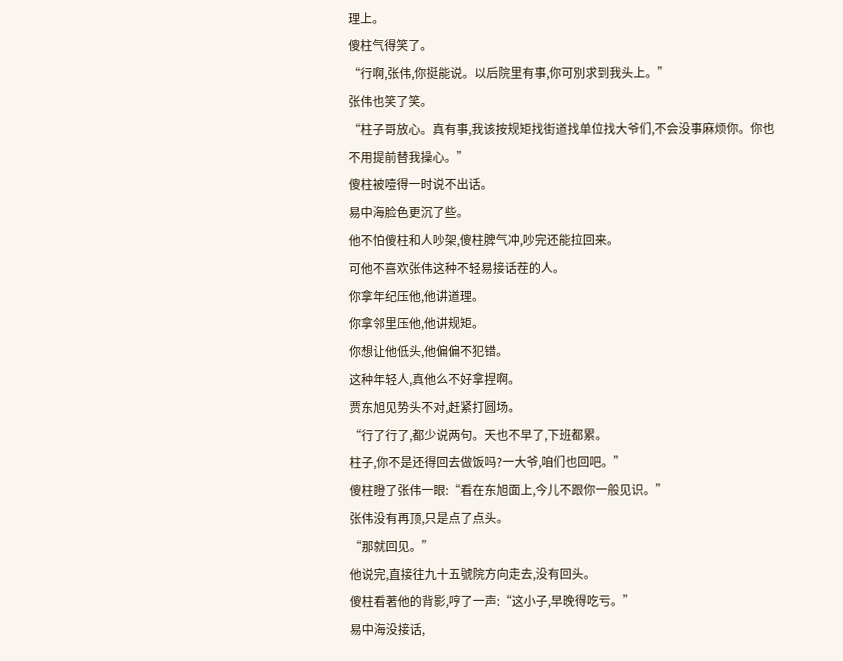理上。
傻柱气得笑了。
“行啊,张伟,你挺能说。以后院里有事,你可別求到我头上。”
张伟也笑了笑。
“柱子哥放心。真有事,我该按规矩找街道找单位找大爷们,不会没事麻烦你。你也不用提前替我操心。”
傻柱被噎得一时说不出话。
易中海脸色更沉了些。
他不怕傻柱和人吵架,傻柱脾气冲,吵完还能拉回来。
可他不喜欢张伟这种不轻易接话茬的人。
你拿年纪压他,他讲道理。
你拿邻里压他,他讲规矩。
你想让他低头,他偏偏不犯错。
这种年轻人,真他么不好拿捏啊。
贾东旭见势头不对,赶紧打圆场。
“行了行了,都少说两句。天也不早了,下班都累。
柱子,你不是还得回去做饭吗?一大爷,咱们也回吧。”
傻柱瞪了张伟一眼:“看在东旭面上,今儿不跟你一般见识。”
张伟没有再顶,只是点了点头。
“那就回见。”
他说完,直接往九十五號院方向走去,没有回头。
傻柱看著他的背影,哼了一声:“这小子,早晚得吃亏。”
易中海没接话,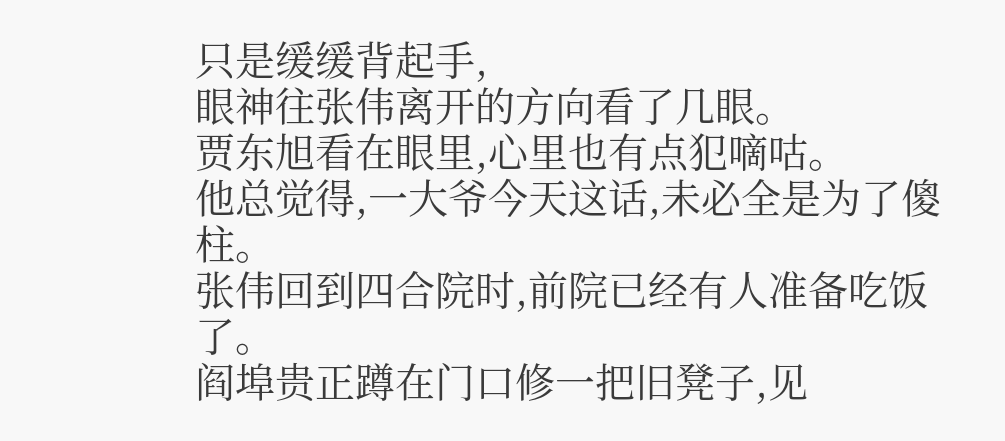只是缓缓背起手,
眼神往张伟离开的方向看了几眼。
贾东旭看在眼里,心里也有点犯嘀咕。
他总觉得,一大爷今天这话,未必全是为了傻柱。
张伟回到四合院时,前院已经有人准备吃饭了。
阎埠贵正蹲在门口修一把旧凳子,见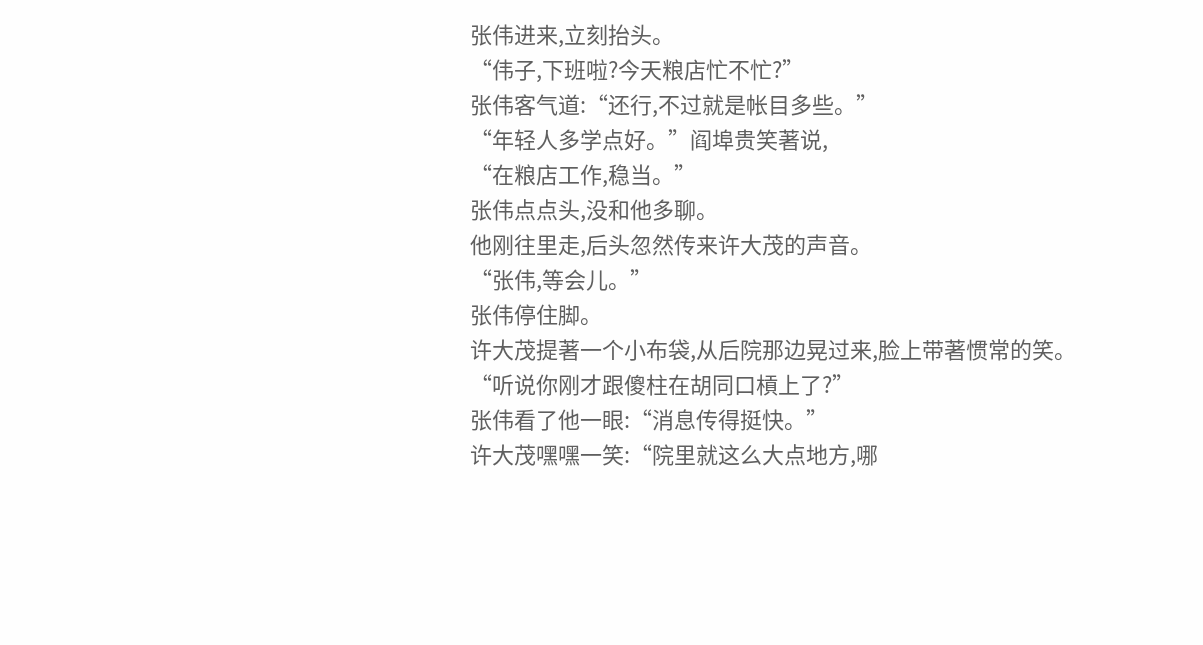张伟进来,立刻抬头。
“伟子,下班啦?今天粮店忙不忙?”
张伟客气道:“还行,不过就是帐目多些。”
“年轻人多学点好。”阎埠贵笑著说,
“在粮店工作,稳当。”
张伟点点头,没和他多聊。
他刚往里走,后头忽然传来许大茂的声音。
“张伟,等会儿。”
张伟停住脚。
许大茂提著一个小布袋,从后院那边晃过来,脸上带著惯常的笑。
“听说你刚才跟傻柱在胡同口槓上了?”
张伟看了他一眼:“消息传得挺快。”
许大茂嘿嘿一笑:“院里就这么大点地方,哪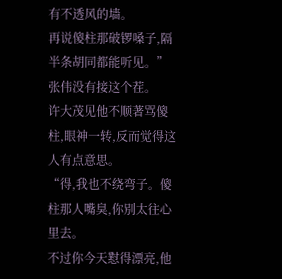有不透风的墙。
再说傻柱那破锣嗓子,隔半条胡同都能听见。”
张伟没有接这个茬。
许大茂见他不顺著骂傻柱,眼神一转,反而觉得这人有点意思。
“得,我也不绕弯子。傻柱那人嘴臭,你別太往心里去。
不过你今天懟得漂亮,他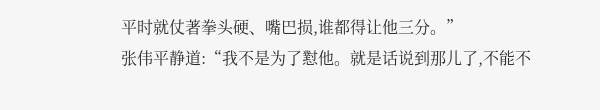平时就仗著拳头硬、嘴巴损,谁都得让他三分。”
张伟平静道:“我不是为了懟他。就是话说到那儿了,不能不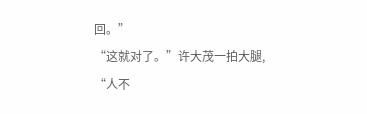回。”
“这就对了。”许大茂一拍大腿,
“人不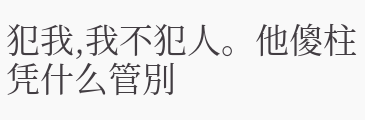犯我,我不犯人。他傻柱凭什么管別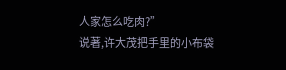人家怎么吃肉?”
说著,许大茂把手里的小布袋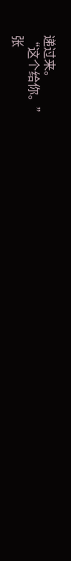递过来。
“这个给你。”
张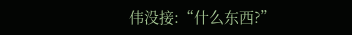伟没接:“什么东西?”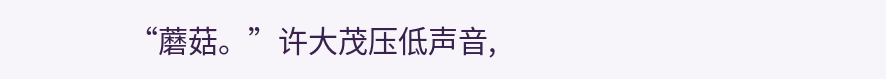“蘑菇。”许大茂压低声音,